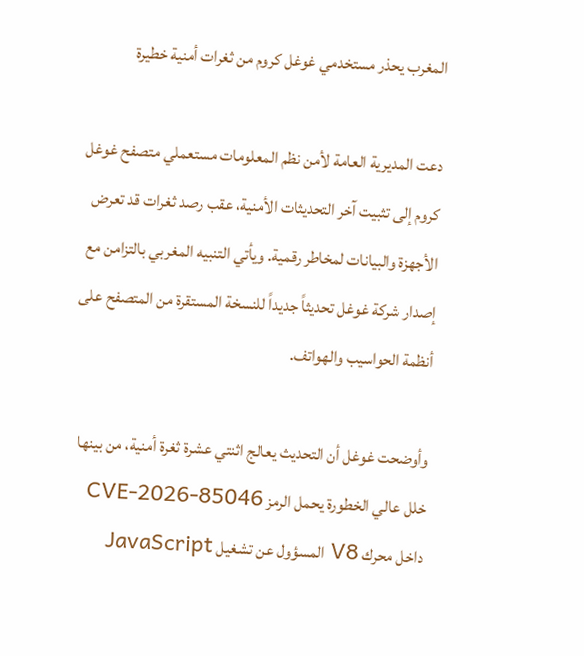المغرب يحذر مستخدمي غوغل كروم من ثغرات أمنية خطيرة

دعت المديرية العامة لأمن نظم المعلومات مستعملي متصفح غوغل كروم إلى تثبيت آخر التحديثات الأمنية، عقب رصد ثغرات قد تعرض الأجهزة والبيانات لمخاطر رقمية. ويأتي التنبيه المغربي بالتزامن مع إصدار شركة غوغل تحديثاً جديداً للنسخة المستقرة من المتصفح على أنظمة الحواسيب والهواتف.

وأوضحت غوغل أن التحديث يعالج اثنتي عشرة ثغرة أمنية، من بينها خلل عالي الخطورة يحمل الرمز CVE-2026-85046 داخل محرك V8 المسؤول عن تشغيل JavaScript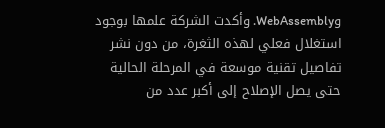وWebAssembly. وأكدت الشركة علمها بوجود استغلال فعلي لهذه الثغرة، من دون نشر تفاصيل تقنية موسعة في المرحلة الحالية حتى يصل الإصلاح إلى أكبر عدد من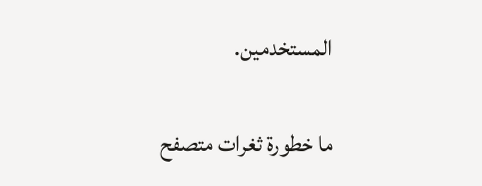المستخدمين.

ما خطورة ثغرات متصفح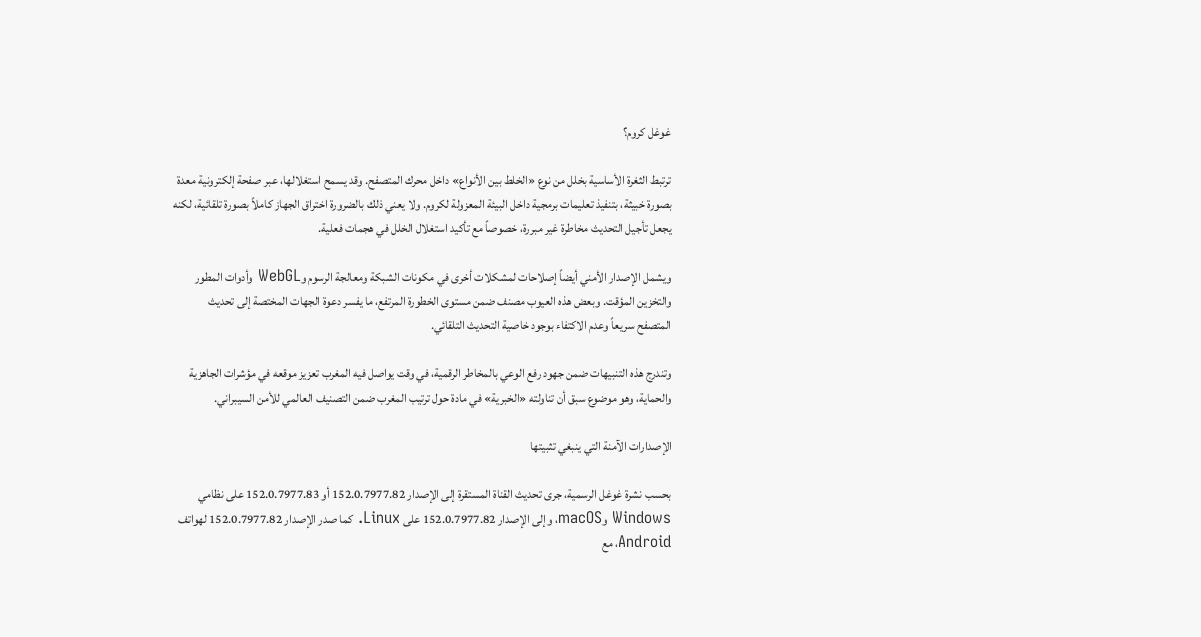غوغل كروم؟

ترتبط الثغرة الأساسية بخلل من نوع «الخلط بين الأنواع» داخل محرك المتصفح. وقد يسمح استغلالها، عبر صفحة إلكترونية معدة بصورة خبيثة، بتنفيذ تعليمات برمجية داخل البيئة المعزولة لكروم. ولا يعني ذلك بالضرورة اختراق الجهاز كاملاً بصورة تلقائية، لكنه يجعل تأجيل التحديث مخاطرة غير مبررة، خصوصاً مع تأكيد استغلال الخلل في هجمات فعلية.

ويشمل الإصدار الأمني أيضاً إصلاحات لمشكلات أخرى في مكونات الشبكة ومعالجة الرسوم وWebGL وأدوات المطور والتخزين المؤقت. وبعض هذه العيوب مصنف ضمن مستوى الخطورة المرتفع، ما يفسر دعوة الجهات المختصة إلى تحديث المتصفح سريعاً وعدم الاكتفاء بوجود خاصية التحديث التلقائي.

وتندرج هذه التنبيهات ضمن جهود رفع الوعي بالمخاطر الرقمية، في وقت يواصل فيه المغرب تعزيز موقعه في مؤشرات الجاهزية والحماية، وهو موضوع سبق أن تناولته «الخبرية» في مادة حول ترتيب المغرب ضمن التصنيف العالمي للأمن السيبراني.

الإصدارات الآمنة التي ينبغي تثبيتها

بحسب نشرة غوغل الرسمية، جرى تحديث القناة المستقرة إلى الإصدار 152.0.7977.82 أو 152.0.7977.83 على نظامي Windows وmacOS، وإلى الإصدار 152.0.7977.82 على Linux. كما صدر الإصدار 152.0.7977.82 لهواتف Android، مع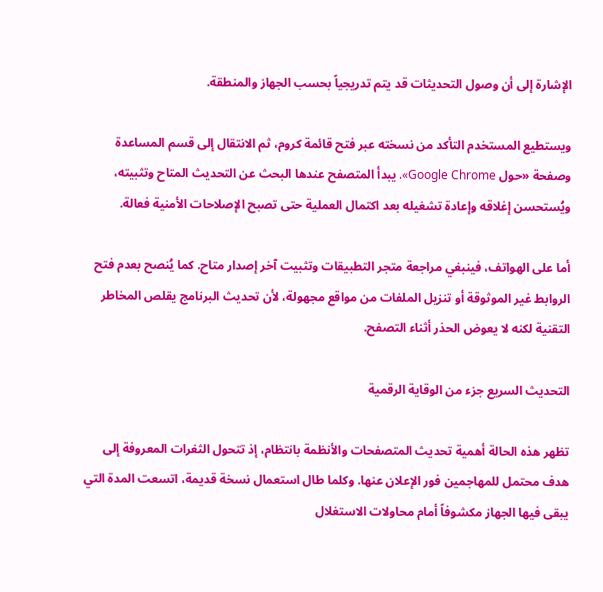الإشارة إلى أن وصول التحديثات قد يتم تدريجياً بحسب الجهاز والمنطقة.

ويستطيع المستخدم التأكد من نسخته عبر فتح قائمة كروم، ثم الانتقال إلى قسم المساعدة وصفحة «حول Google Chrome». يبدأ المتصفح عندها البحث عن التحديث المتاح وتثبيته، ويُستحسن إغلاقه وإعادة تشغيله بعد اكتمال العملية حتى تصبح الإصلاحات الأمنية فعالة.

أما على الهواتف، فينبغي مراجعة متجر التطبيقات وتثبيت آخر إصدار متاح. كما يُنصح بعدم فتح الروابط غير الموثوقة أو تنزيل الملفات من مواقع مجهولة، لأن تحديث البرنامج يقلص المخاطر التقنية لكنه لا يعوض الحذر أثناء التصفح.

التحديث السريع جزء من الوقاية الرقمية

تظهر هذه الحالة أهمية تحديث المتصفحات والأنظمة بانتظام، إذ تتحول الثغرات المعروفة إلى هدف محتمل للمهاجمين فور الإعلان عنها. وكلما طال استعمال نسخة قديمة، اتسعت المدة التي يبقى فيها الجهاز مكشوفاً أمام محاولات الاستغلال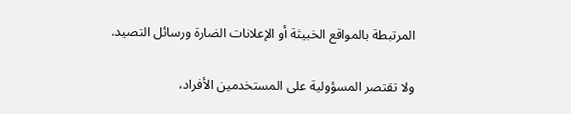المرتبطة بالمواقع الخبيثة أو الإعلانات الضارة ورسائل التصيد.

ولا تقتصر المسؤولية على المستخدمين الأفراد،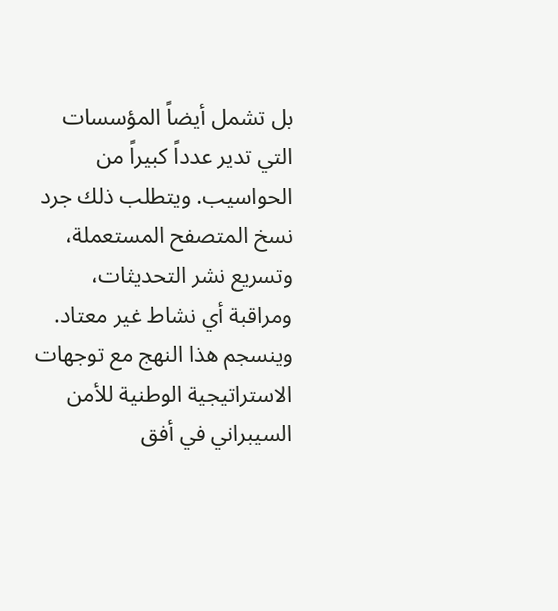بل تشمل أيضاً المؤسسات التي تدير عدداً كبيراً من الحواسيب. ويتطلب ذلك جرد نسخ المتصفح المستعملة، وتسريع نشر التحديثات، ومراقبة أي نشاط غير معتاد. وينسجم هذا النهج مع توجهات الاستراتيجية الوطنية للأمن السيبراني في أفق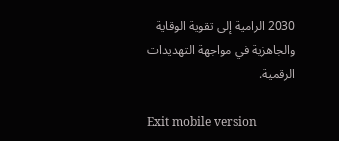2030 الرامية إلى تقوية الوقاية والجاهزية في مواجهة التهديدات الرقمية.

Exit mobile version